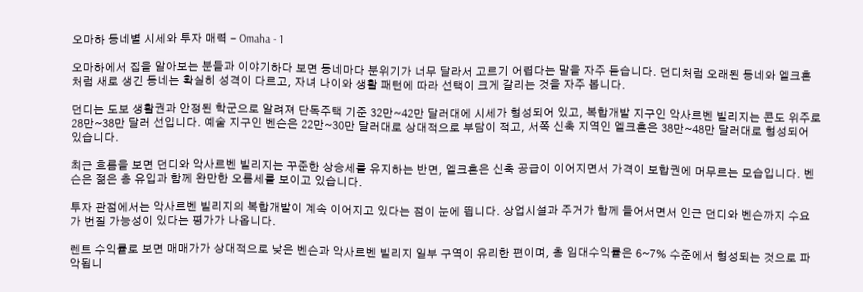오마하 동네별 시세와 투자 매력 - Omaha - 1

오마하에서 집을 알아보는 분들과 이야기하다 보면 동네마다 분위기가 너무 달라서 고르기 어렵다는 말을 자주 듣습니다. 던디처럼 오래된 동네와 엘크혼처럼 새로 생긴 동네는 확실히 성격이 다르고, 자녀 나이와 생활 패턴에 따라 선택이 크게 갈리는 것을 자주 봅니다.

던디는 도보 생활권과 안정된 학군으로 알려져 단독주택 기준 32만~42만 달러대에 시세가 형성되어 있고, 복합개발 지구인 악사르벤 빌리지는 콘도 위주로 28만~38만 달러 선입니다. 예술 지구인 벤슨은 22만~30만 달러대로 상대적으로 부담이 적고, 서쪽 신축 지역인 엘크혼은 38만~48만 달러대로 형성되어 있습니다.

최근 흐름을 보면 던디와 악사르벤 빌리지는 꾸준한 상승세를 유지하는 반면, 엘크혼은 신축 공급이 이어지면서 가격이 보합권에 머무르는 모습입니다. 벤슨은 젊은 층 유입과 함께 완만한 오름세를 보이고 있습니다.

투자 관점에서는 악사르벤 빌리지의 복합개발이 계속 이어지고 있다는 점이 눈에 띕니다. 상업시설과 주거가 함께 들어서면서 인근 던디와 벤슨까지 수요가 번질 가능성이 있다는 평가가 나옵니다.

렌트 수익률로 보면 매매가가 상대적으로 낮은 벤슨과 악사르벤 빌리지 일부 구역이 유리한 편이며, 총 임대수익률은 6~7% 수준에서 형성되는 것으로 파악됩니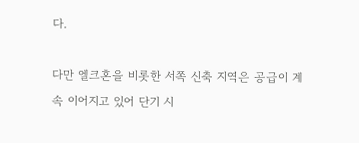다.

다만 엘크혼을 비롯한 서쪽 신축 지역은 공급이 계속 이어지고 있어 단기 시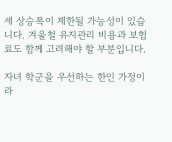세 상승폭이 제한될 가능성이 있습니다. 겨울철 유지관리 비용과 보험료도 함께 고려해야 할 부분입니다.

자녀 학군을 우선하는 한인 가정이라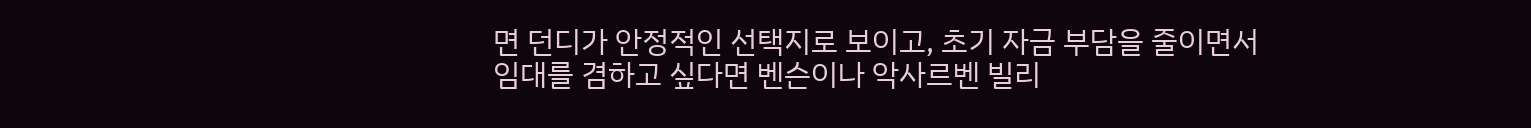면 던디가 안정적인 선택지로 보이고, 초기 자금 부담을 줄이면서 임대를 겸하고 싶다면 벤슨이나 악사르벤 빌리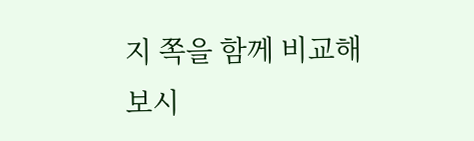지 쪽을 함께 비교해보시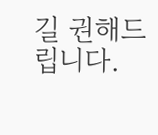길 권해드립니다.